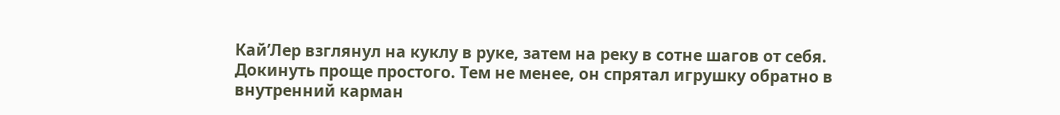Кай’Лер взглянул на куклу в руке, затем на реку в сотне шагов от себя. Докинуть проще простого. Тем не менее, он спрятал игрушку обратно в внутренний карман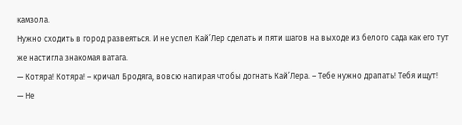камзола.
Нужно сходить в город развеяться. И не успел Кай’Лер сделать и пяти шагов на выходе из белого сада как его тут же настигла знакомая ватага.
— Котяра! Котяра! – кричал Бродяга, вовсю напирая чтобы догнать Кай’Лера. – Тебе нужно драпать! Тебя ищут!
— Не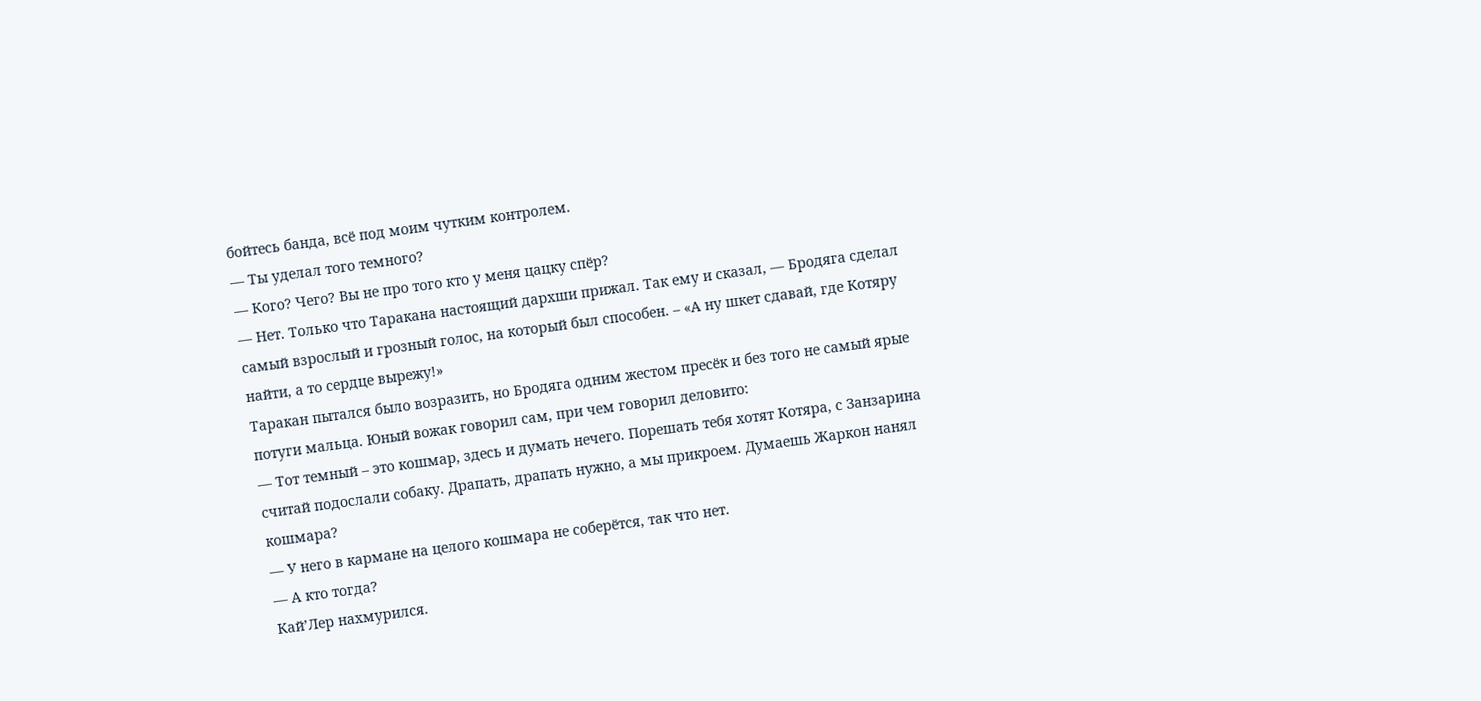бойтесь банда, всё под моим чутким контролем.
— Ты уделал того темного?
— Кого? Чего? Вы не про того кто у меня цацку спёр?
— Нет. Только что Таракана настоящий дархши прижал. Так ему и сказал, — Бродяга сделал самый взрослый и грозный голос, на который был способен. – «А ну шкет сдавай, где Котяру найти, а то сердце вырежу!»
Таракан пытался было возразить, но Бродяга одним жестом пресёк и без того не самый ярые потуги мальца. Юный вожак говорил сам, при чем говорил деловито:
— Тот темный – это кошмар, здесь и думать нечего. Порешать тебя хотят Котяра, с Занзарина считай подослали собаку. Драпать, драпать нужно, а мы прикроем. Думаешь Жаркон нанял кошмара?
— У него в кармане на целого кошмара не соберётся, так что нет.
— А кто тогда?
Кай’Лер нахмурился.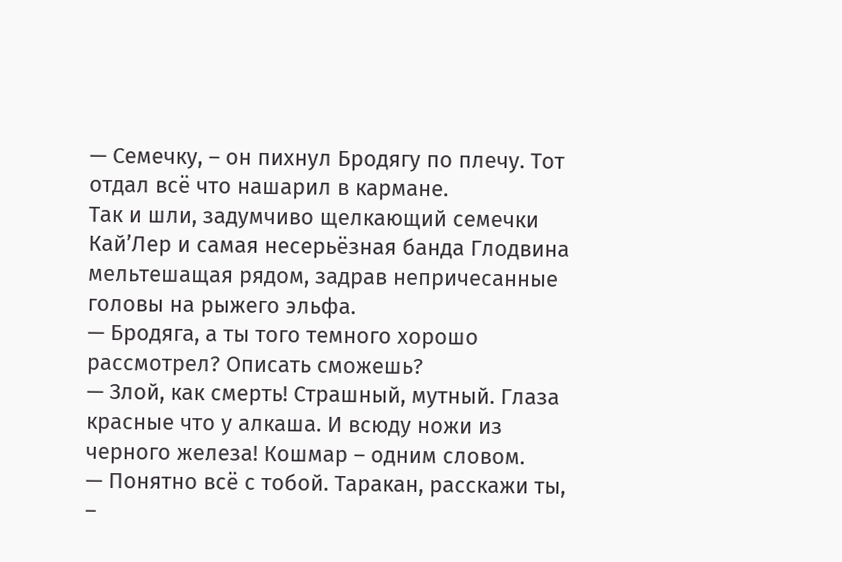— Семечку, – он пихнул Бродягу по плечу. Тот отдал всё что нашарил в кармане.
Так и шли, задумчиво щелкающий семечки Кай’Лер и самая несерьёзная банда Глодвина мельтешащая рядом, задрав непричесанные головы на рыжего эльфа.
— Бродяга, а ты того темного хорошо рассмотрел? Описать сможешь?
— Злой, как смерть! Страшный, мутный. Глаза красные что у алкаша. И всюду ножи из черного железа! Кошмар – одним словом.
— Понятно всё с тобой. Таракан, расскажи ты, –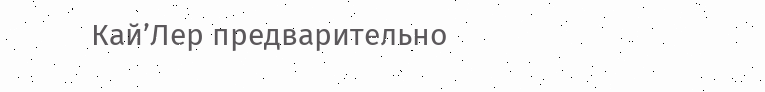Кай’Лер предварительно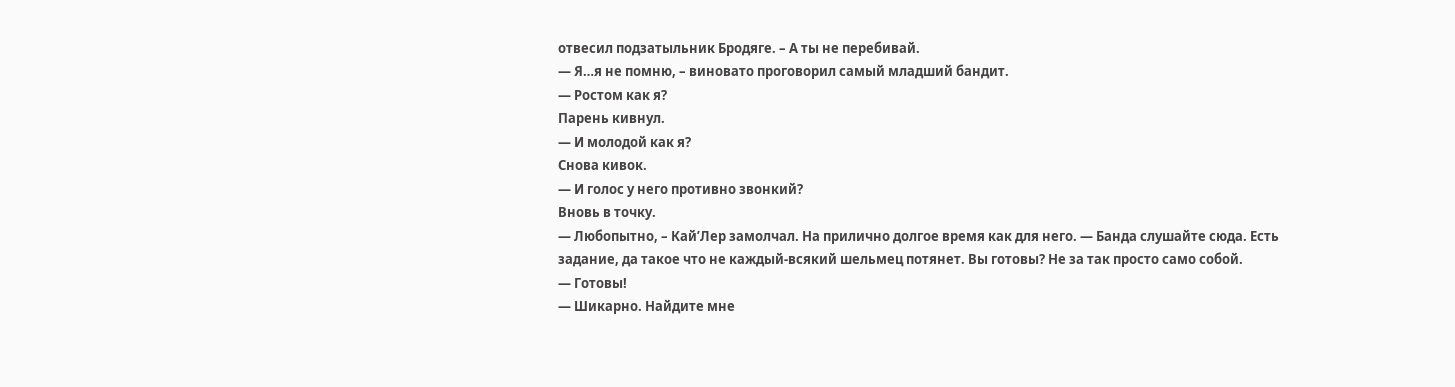отвесил подзатыльник Бродяге. – А ты не перебивай.
— Я…я не помню, – виновато проговорил самый младший бандит.
— Ростом как я?
Парень кивнул.
— И молодой как я?
Снова кивок.
— И голос у него противно звонкий?
Вновь в точку.
— Любопытно, – Кай’Лер замолчал. На прилично долгое время как для него. — Банда слушайте сюда. Есть задание, да такое что не каждый-всякий шельмец потянет. Вы готовы? Не за так просто само собой.
— Готовы!
— Шикарно. Найдите мне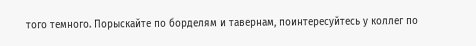того темного. Порыскайте по борделям и тавернам, поинтересуйтесь у коллег по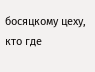босяцкому цеху, кто где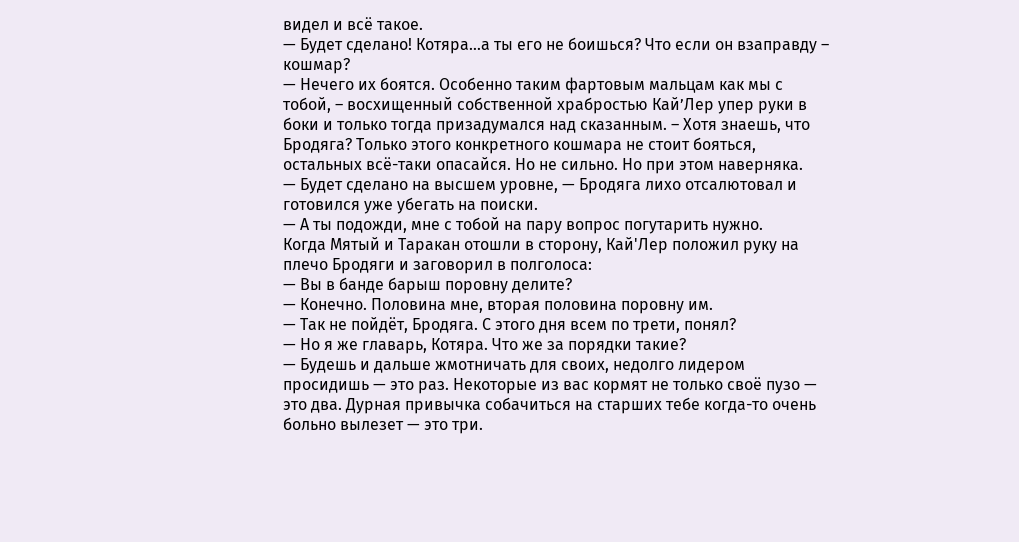видел и всё такое.
— Будет сделано! Котяра…а ты его не боишься? Что если он взаправду – кошмар?
— Нечего их боятся. Особенно таким фартовым мальцам как мы с тобой, – восхищенный собственной храбростью Кай’Лер упер руки в боки и только тогда призадумался над сказанным. – Хотя знаешь, что Бродяга? Только этого конкретного кошмара не стоит бояться, остальных всё-таки опасайся. Но не сильно. Но при этом наверняка.
— Будет сделано на высшем уровне, — Бродяга лихо отсалютовал и готовился уже убегать на поиски.
— А ты подожди, мне с тобой на пару вопрос погутарить нужно.
Когда Мятый и Таракан отошли в сторону, Кай'Лер положил руку на плечо Бродяги и заговорил в полголоса:
— Вы в банде барыш поровну делите?
— Конечно. Половина мне, вторая половина поровну им.
— Так не пойдёт, Бродяга. С этого дня всем по трети, понял?
— Но я же главарь, Котяра. Что же за порядки такие?
— Будешь и дальше жмотничать для своих, недолго лидером просидишь — это раз. Некоторые из вас кормят не только своё пузо — это два. Дурная привычка собачиться на старших тебе когда-то очень больно вылезет — это три.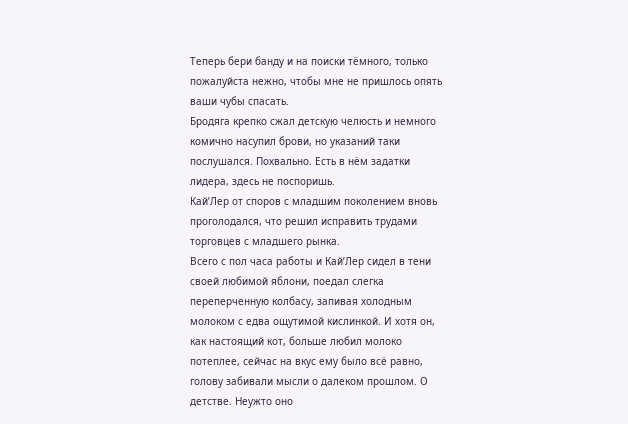Теперь бери банду и на поиски тёмного, только пожалуйста нежно, чтобы мне не пришлось опять ваши чубы спасать.
Бродяга крепко сжал детскую челюсть и немного комично насупил брови, но указаний таки послушался. Похвально. Есть в нём задатки лидера, здесь не поспоришь.
Кай’Лер от споров с младшим поколением вновь проголодался, что решил исправить трудами торговцев с младшего рынка.
Всего с пол часа работы и Кай’Лер сидел в тени своей любимой яблони, поедал слегка переперченную колбасу, запивая холодным молоком с едва ощутимой кислинкой. И хотя он, как настоящий кот, больше любил молоко потеплее, сейчас на вкус ему было всё равно, голову забивали мысли о далеком прошлом. О детстве. Неужто оно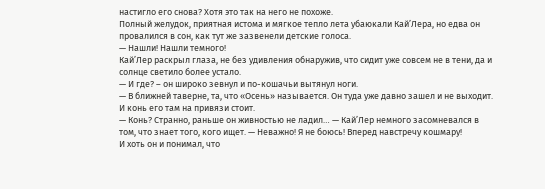настигло его снова? Хотя это так на него не похоже.
Полный желудок, приятная истома и мягкое тепло лета убаюкали Кай’Лера, но едва он провалился в сон, как тут же зазвенели детские голоса.
— Нашли! Нашли темного!
Кай’Лер раскрыл глаза, не без удивления обнаружив, что сидит уже совсем не в тени, да и солнце светило более устало.
— И где? – он широко зевнул и по-кошачьи вытянул ноги.
— В ближней таверне, та, что «Осень» называется. Он туда уже давно зашел и не выходит. И конь его там на привязи стоит.
— Конь? Странно, раньше он живностью не ладил… — Кай’Лер немного засомневался в том, что знает того, кого ищет. — Неважно! Я не боюсь! Вперед навстречу кошмару!
И хоть он и понимал, что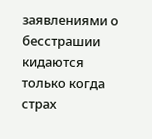заявлениями о бесстрашии кидаются только когда страх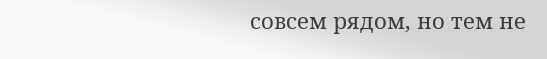совсем рядом, но тем не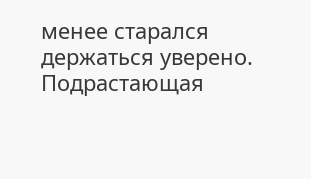менее старался держаться уверено. Подрастающая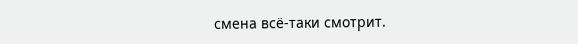смена всё-таки смотрит.